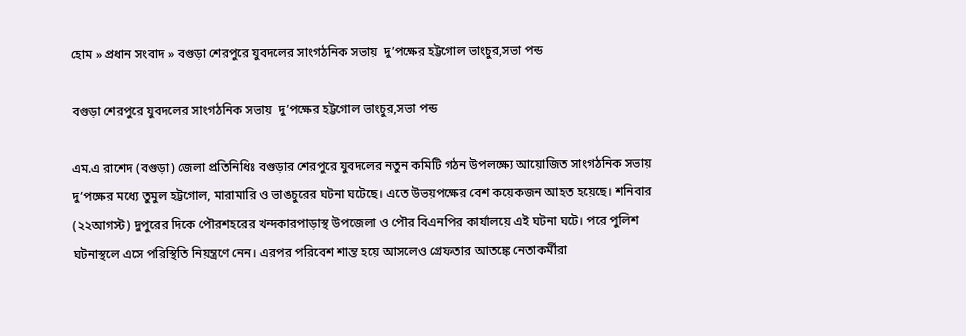হোম » প্রধান সংবাদ » বগুড়া শেরপুরে যুবদলের সাংগঠনিক সভায়  দু’পক্ষের হট্টগোল ভাংচুর,সভা পন্ড

বগুড়া শেরপুরে যুবদলের সাংগঠনিক সভায়  দু’পক্ষের হট্টগোল ভাংচুর,সভা পন্ড

এম.এ রাশেদ (বগুড়া) জেলা প্রতিনিধিঃ বগুড়ার শেরপুরে যুবদলের নতুন কমিটি গঠন উপলক্ষ্যে আয়োজিত সাংগঠনিক সভায় দু’পক্ষের মধ্যে তুমুল হট্টগোল, মারামারি ও ভাঙচুরের ঘটনা ঘটেছে। এতে উভয়পক্ষের বেশ কয়েকজন আহত হয়েছে। শনিবার (২২আগস্ট) দুপুরের দিকে পৌরশহরের খন্দকারপাড়াস্থ উপজেলা ও পৌর বিএনপির কার্যালয়ে এই ঘটনা ঘটে। পরে পুলিশ ঘটনাস্থলে এসে পরিস্থিতি নিয়ন্ত্রণে নেন। এরপর পরিবেশ শান্ত হয়ে আসলেও গ্রেফতার আতঙ্কে নেতাকর্মীরা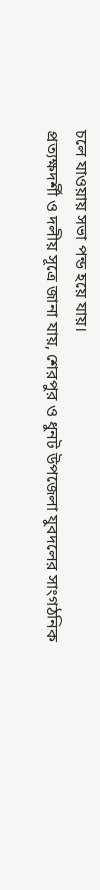চলে যাওয়ায় সভা পন্ড হয়ে যায়।
প্রত্যক্ষদর্শী ও দলীয় সূত্রে জানা যায়, শেরপুর ও ধুনট উপজেলা যুবদলের সাংগঠনিক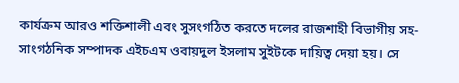কার্যক্রম আরও শক্তিশালী এবং সুসংগঠিত করতে দলের রাজশাহী বিভাগীয় সহ-সাংগঠনিক সম্পাদক এইচএম ওবায়দুল ইসলাম সুইটকে দায়িত্ব দেয়া হয়। সে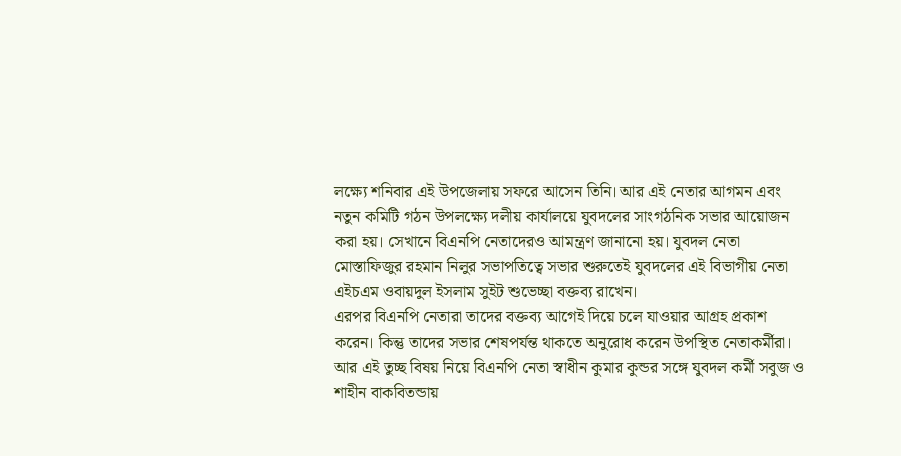লক্ষ্যে শনিবার এই উপজেলায় সফরে আসেন তিনি। আর এই নেতার আগমন এবং নতুন কমিটি গঠন উপলক্ষ্যে দলীয় কার্যালয়ে যুবদলের সাংগঠনিক সভার আয়োজন করা হয়। সেখানে বিএনপি নেতাদেরও আমন্ত্রণ জানানো হয়। যুবদল নেতা মোস্তাফিজুর রহমান নিলুর সভাপতিত্বে সভার শুরুতেই যুবদলের এই বিভাগীয় নেতা এইচএম ওবায়দুল ইসলাম সুইট শুভেচ্ছা বক্তব্য রাখেন।
এরপর বিএনপি নেতারা তাদের বক্তব্য আগেই দিয়ে চলে যাওয়ার আগ্রহ প্রকাশ করেন। কিন্তু তাদের সভার শেষপর্যন্ত থাকতে অনুরোধ করেন উপস্থিত নেতাকর্মীরা। আর এই তুচ্ছ বিষয় নিয়ে বিএনপি নেতা স্বাধীন কুমার কুন্ডর সঙ্গে যুবদল কর্মী সবুজ ও শাহীন বাকবিতন্ডায়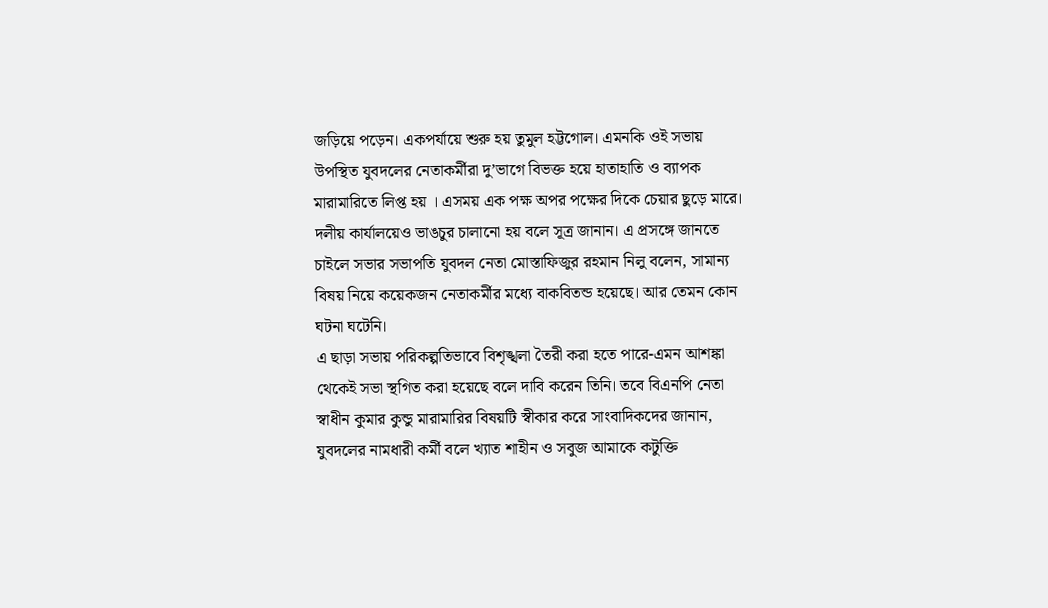জড়িয়ে পড়েন। একপর্যায়ে শুরু হয় তুমুল হট্টগোল। এমনকি ওই সভায় উপস্থিত যুবদলের নেতাকর্মীরা দু’ভাগে বিভক্ত হয়ে হাতাহাতি ও ব্যাপক মারামারিতে লিপ্ত হয় । এসময় এক পক্ষ অপর পক্ষের দিকে চেয়ার ছুড়ে মারে। দলীয় কার্যালয়েও ভাঙচুর চালানো হয় বলে সূত্র জানান। এ প্রসঙ্গে জানতে চাইলে সভার সভাপতি যুবদল নেতা মোস্তাফিজুর রহমান নিলু বলেন, সামান্য বিষয় নিয়ে কয়েকজন নেতাকর্মীর মধ্যে বাকবিতন্ড হয়েছে। আর তেমন কোন ঘটনা ঘটেনি।
এ ছাড়া সভায় পরিকল্পতিভাবে বিশৃঙ্খলা তৈরী করা হতে পারে-এমন আশঙ্কা থেকেই সভা স্থগিত করা হয়েছে বলে দাবি করেন তিনি। তবে বিএনপি নেতা স্বাধীন কুমার কুন্ডু মারামারির বিষয়টি স্বীকার করে সাংবাদিকদের জানান, যুবদলের নামধারী কর্মী বলে খ্যাত শাহীন ও সবুজ আমাকে কটুক্তি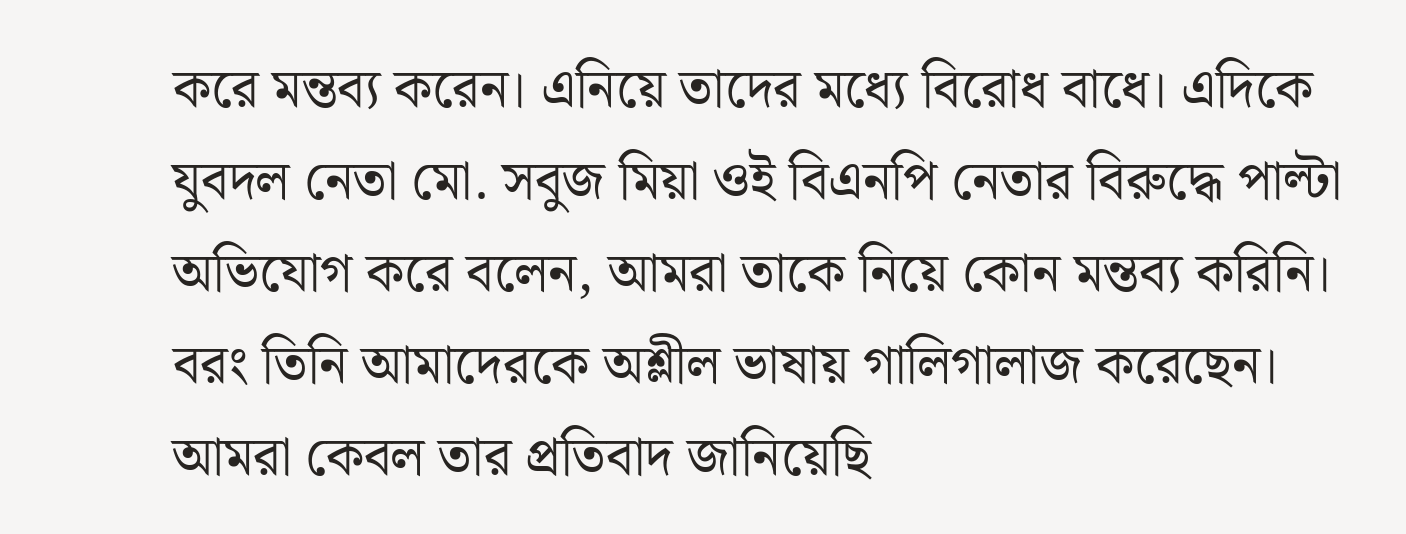করে মন্তব্য করেন। এনিয়ে তাদের মধ্যে বিরোধ বাধে। এদিকে যুবদল নেতা মো. সবুজ মিয়া ওই বিএনপি নেতার বিরুদ্ধে পাল্টা অভিযোগ করে বলেন, আমরা তাকে নিয়ে কোন মন্তব্য করিনি। বরং তিনি আমাদেরকে অশ্লীল ভাষায় গালিগালাজ করেছেন। আমরা কেবল তার প্রতিবাদ জানিয়েছি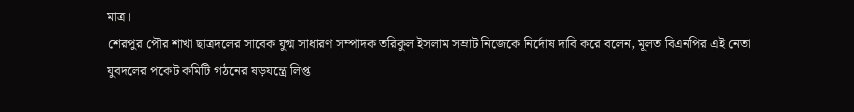মাত্র।
শেরপুর পৌর শাখা ছাত্রদলের সাবেক যুগ্ম সাধারণ সম্পাদক তরিকুল ইসলাম সম্রাট নিজেকে নির্দোষ দাবি করে বলেন, মূলত বিএনপির এই নেতা যুবদলের পকেট কমিটি গঠনের ষড়যন্ত্রে লিপ্ত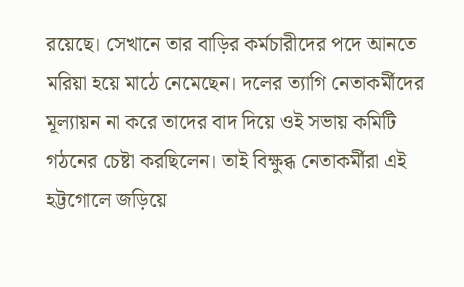রয়েছে। সেখানে তার বাড়ির কর্মচারীদের পদে আনতে মরিয়া হয়ে মাঠে নেমেছেন। দলের ত্যাগি নেতাকর্মীদের মূল্যায়ন না করে তাদের বাদ দিয়ে ওই সভায় কমিটি গঠনের চেষ্টা করছিলেন। তাই বিক্ষুব্ধ নেতাকর্মীরা এই হট্টগোলে জড়িয়ে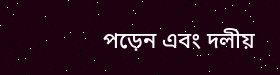পড়েন এবং দলীয়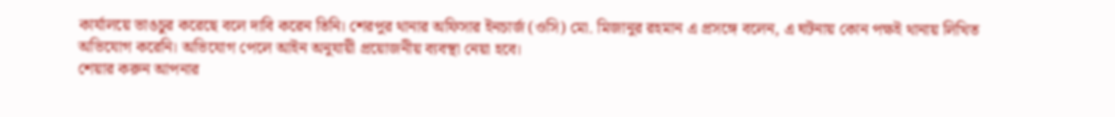কার্যালয়ে ভাঙচুর করেছে বলে দাবি করেন তিনি। শেরপুর থানার অফিসার ইনচার্জ (ওসি) মো. মিজানুর রহমান এ প্রসঙ্গে বলেন, এ ঘটনায় কোন পক্ষই থানায় লিখিত অভিযোগ করেনি। অভিযোগ পেলে আইন অনুযায়ী প্রয়োজনীয় ব্যবস্থা নেয়া হবে।
শেয়ার করুন আপনার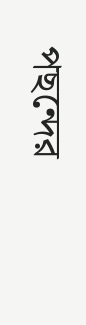পছন্দের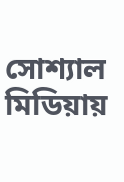সোশ্যাল মিডিয়ায়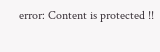error: Content is protected !!